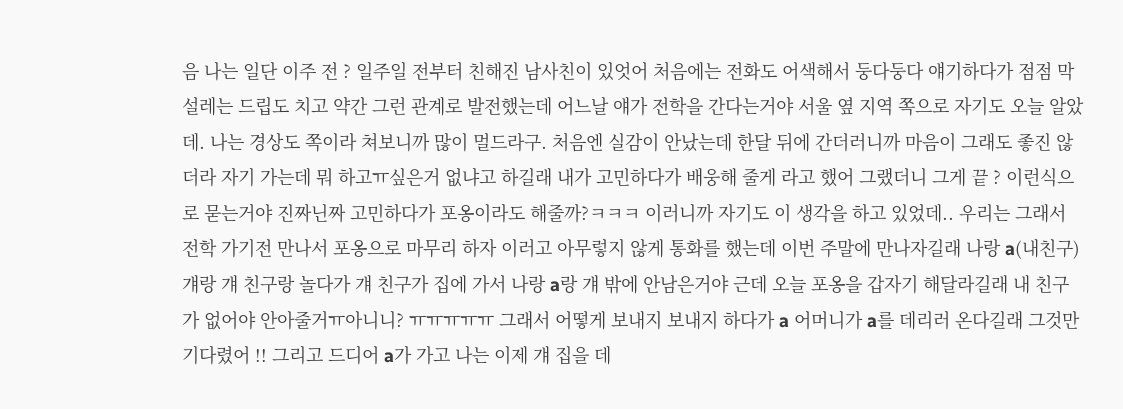음 나는 일단 이주 전 ? 일주일 전부터 친해진 남사친이 있엇어 처음에는 전화도 어색해서 둥다둥다 얘기하다가 점점 막 설레는 드립도 치고 약간 그런 관계로 발전했는데 어느날 얘가 전학을 간다는거야 서울 옆 지역 쪽으로 자기도 오늘 알았데. 나는 경상도 쪽이라 쳐보니까 많이 멀드라구. 처음엔 실감이 안났는데 한달 뒤에 간더러니까 마음이 그래도 좋진 않더라 자기 가는데 뭐 하고ㅠ싶은거 없냐고 하길래 내가 고민하다가 배웅해 줄게 라고 했어 그랬더니 그게 끝 ? 이런식으로 묻는거야 진짜닌짜 고민하다가 포옹이라도 해줄까?ㅋㅋㅋ 이러니까 자기도 이 생각을 하고 있었데.. 우리는 그래서 전학 가기전 만나서 포옹으로 마무리 하자 이러고 아무렇지 않게 통화를 했는데 이번 주말에 만나자길래 나랑 a(내친구) 걔랑 걔 친구랑 놀다가 걔 친구가 집에 가서 나랑 a랑 걔 밖에 안남은거야 근데 오늘 포옹을 갑자기 해달라길래 내 친구가 없어야 안아줄거ㅠ아니니? ㅠㅠㅠㅠㅠ 그래서 어떻게 보내지 보내지 하다가 a 어머니가 a를 데리러 온다길래 그것만 기다렸어 !! 그리고 드디어 a가 가고 나는 이제 걔 집을 데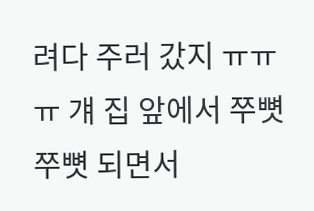려다 주러 갔지 ㅠㅠㅠ 걔 집 앞에서 쭈뼛쭈뼛 되면서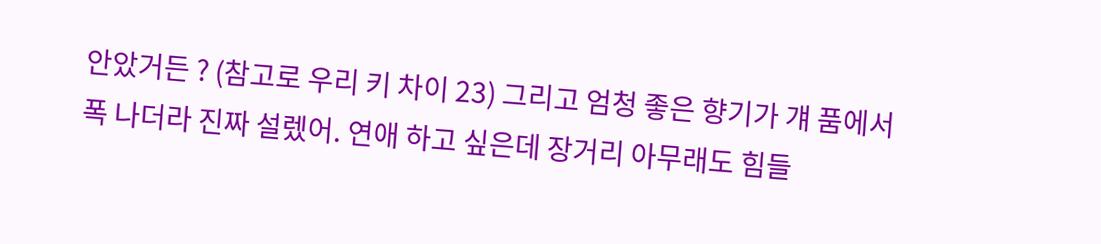안았거든 ? (참고로 우리 키 차이 23) 그리고 엄청 좋은 향기가 걔 품에서 폭 나더라 진짜 설렜어. 연애 하고 싶은데 장거리 아무래도 힘들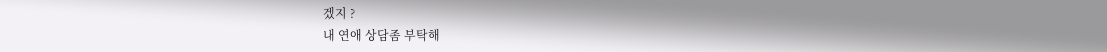겠지 ?
내 연애 상담좀 부탁해